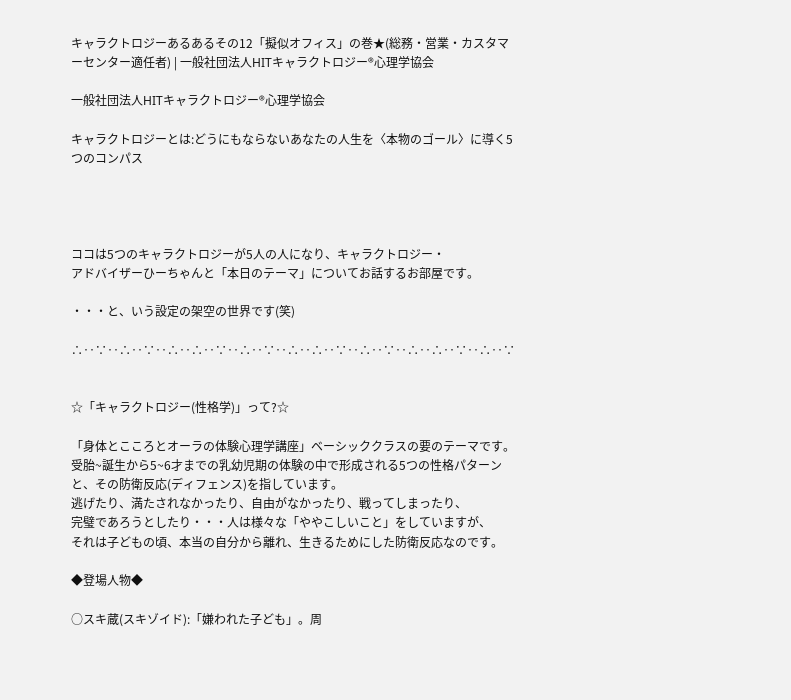キャラクトロジーあるあるその12「擬似オフィス」の巻★(総務・営業・カスタマーセンター適任者) | 一般社団法人HITキャラクトロジー®心理学協会

一般社団法人HITキャラクトロジー®心理学協会

キャラクトロジーとは:どうにもならないあなたの人生を〈本物のゴール〉に導く5つのコンパス




ココは5つのキャラクトロジーが5人の人になり、キャラクトロジー・
アドバイザーひーちゃんと「本日のテーマ」についてお話するお部屋です。

・・・と、いう設定の架空の世界です(笑)

∴‥∵‥∴‥∵‥∴‥∴‥∵‥∴‥∵‥∴‥∴‥∵‥∴‥∵‥∴‥∴‥∵‥∴‥∵


☆「キャラクトロジー(性格学)」って?☆

「身体とこころとオーラの体験心理学講座」ベーシッククラスの要のテーマです。
受胎~誕生から5~6才までの乳幼児期の体験の中で形成される5つの性格パターンと、その防衛反応(ディフェンス)を指しています。
逃げたり、満たされなかったり、自由がなかったり、戦ってしまったり、
完璧であろうとしたり・・・人は様々な「ややこしいこと」をしていますが、
それは子どもの頃、本当の自分から離れ、生きるためにした防衛反応なのです。

◆登場人物◆

○スキ蔵(スキゾイド):「嫌われた子ども」。周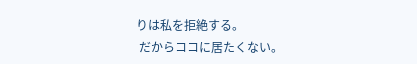りは私を拒絶する。
 だからココに居たくない。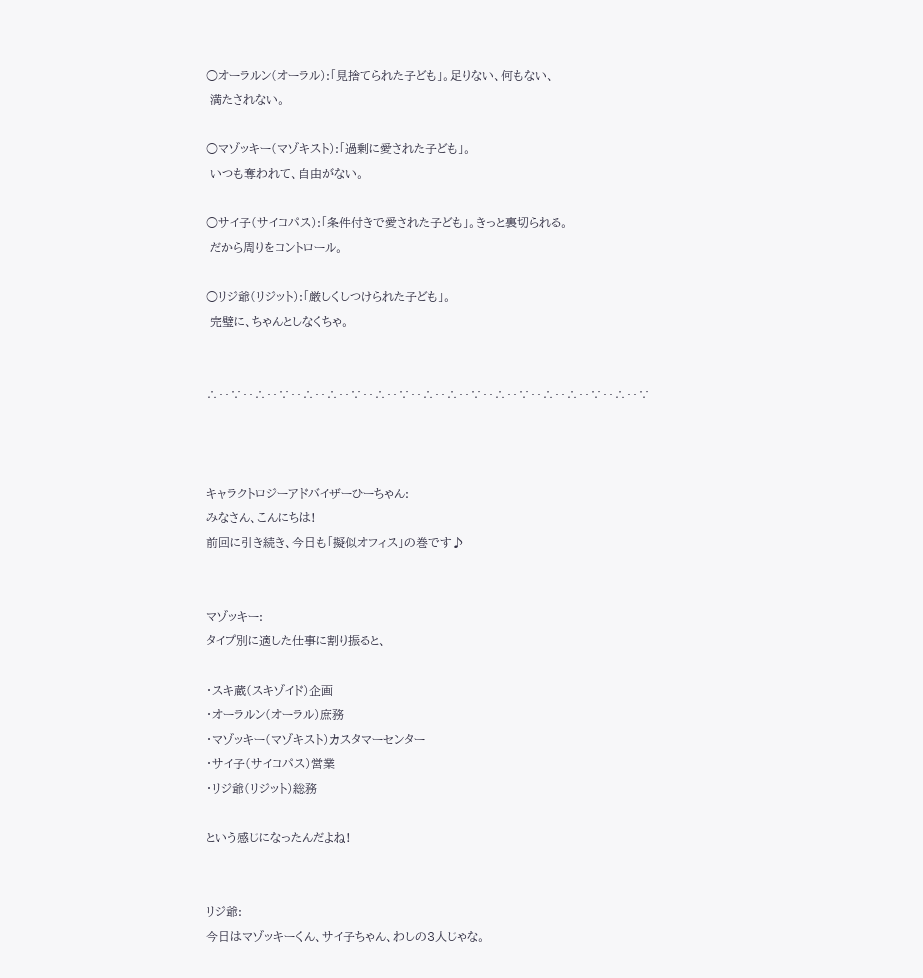○オーラルン(オーラル):「見捨てられた子ども」。足りない、何もない、
 満たされない。

○マゾッキー(マゾキスト):「過剰に愛された子ども」。
 いつも奪われて、自由がない。

○サイ子(サイコパス):「条件付きで愛された子ども」。きっと裏切られる。
 だから周りをコントロール。

○リジ爺(リジット):「厳しくしつけられた子ども」。
 完璧に、ちゃんとしなくちゃ。


∴‥∵‥∴‥∵‥∴‥∴‥∵‥∴‥∵‥∴‥∴‥∵‥∴‥∵‥∴‥∴‥∵‥∴‥∵



キャラクトロジーアドバイザーひーちゃん:
みなさん、こんにちは!
前回に引き続き、今日も「擬似オフィス」の巻です♪


マゾッキー:
タイプ別に適した仕事に割り振ると、

・スキ蔵(スキゾイド)企画
・オーラルン(オーラル)庶務
・マゾッキー(マゾキスト)カスタマーセンター
・サイ子(サイコパス)営業
・リジ爺(リジット)総務

という感じになったんだよね!


リジ爺:
今日はマゾッキーくん、サイ子ちゃん、わしの3人じゃな。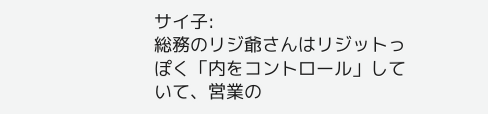サイ子:
総務のリジ爺さんはリジットっぽく「内をコントロール」していて、営業の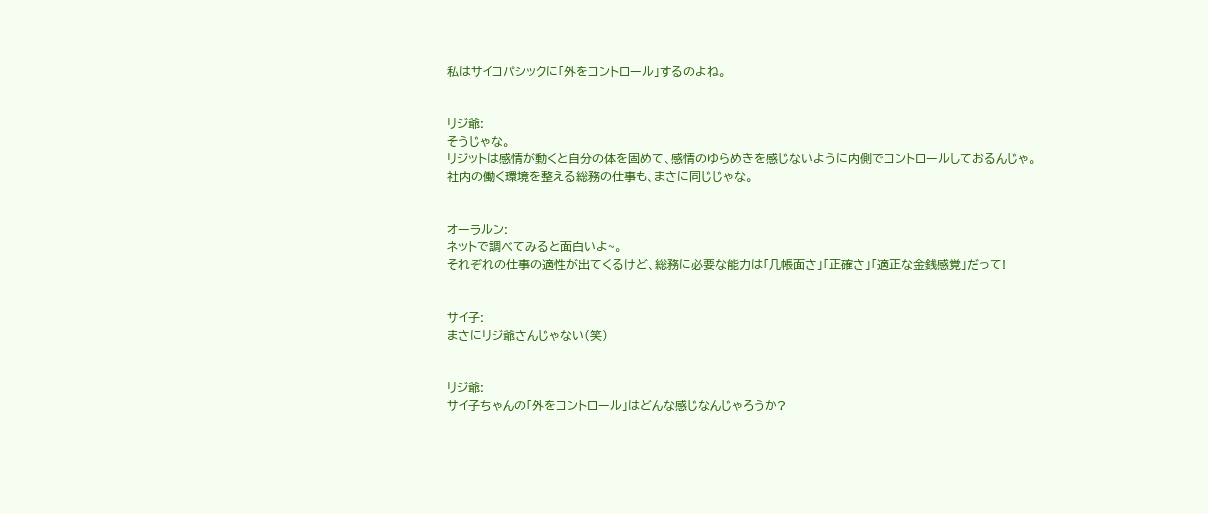私はサイコパシックに「外をコントロール」するのよね。


リジ爺:
そうじゃな。
リジットは感情が動くと自分の体を固めて、感情のゆらめきを感じないように内側でコントロールしておるんじゃ。
社内の働く環境を整える総務の仕事も、まさに同じじゃな。


オーラルン:
ネットで調べてみると面白いよ~。
それぞれの仕事の適性が出てくるけど、総務に必要な能力は「几帳面さ」「正確さ」「適正な金銭感覚」だって!


サイ子:
まさにリジ爺さんじゃない(笑)


リジ爺:
サイ子ちゃんの「外をコントロール」はどんな感じなんじゃろうか?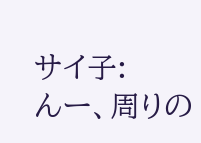サイ子:
んー、周りの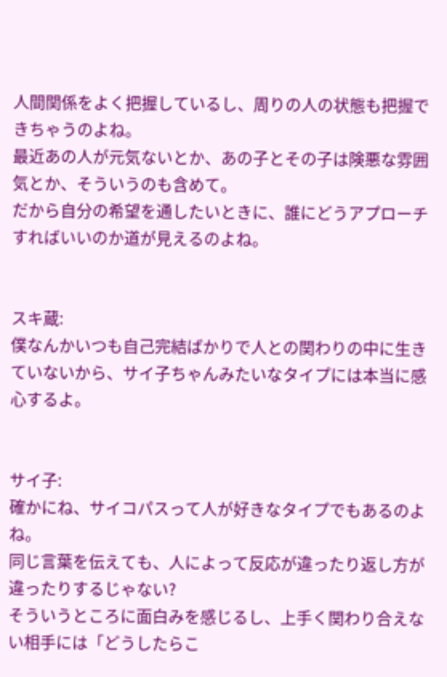人間関係をよく把握しているし、周りの人の状態も把握できちゃうのよね。
最近あの人が元気ないとか、あの子とその子は険悪な雰囲気とか、そういうのも含めて。
だから自分の希望を通したいときに、誰にどうアプローチすればいいのか道が見えるのよね。


スキ蔵:
僕なんかいつも自己完結ばかりで人との関わりの中に生きていないから、サイ子ちゃんみたいなタイプには本当に感心するよ。


サイ子:
確かにね、サイコパスって人が好きなタイプでもあるのよね。
同じ言葉を伝えても、人によって反応が違ったり返し方が違ったりするじゃない?
そういうところに面白みを感じるし、上手く関わり合えない相手には「どうしたらこ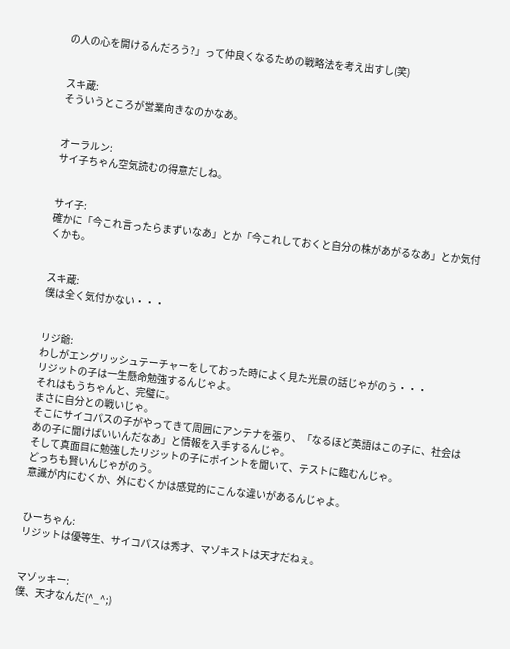の人の心を開けるんだろう?」って仲良くなるための戦略法を考え出すし(笑)


スキ蔵:
そういうところが営業向きなのかなあ。


オーラルン:
サイ子ちゃん空気読むの得意だしね。


サイ子:
確かに「今これ言ったらまずいなあ」とか「今これしておくと自分の株があがるなあ」とか気付くかも。


スキ蔵:
僕は全く気付かない・・・


リジ爺:
わしがエングリッシュテーチャーをしておった時によく見た光景の話じゃがのう・・・
リジットの子は一生懸命勉強するんじゃよ。
それはもうちゃんと、完璧に。
まさに自分との戦いじゃ。
そこにサイコパスの子がやってきて周囲にアンテナを張り、「なるほど英語はこの子に、社会はあの子に聞けばいいんだなあ」と情報を入手するんじゃ。
そして真面目に勉強したリジットの子にポイントを聞いて、テストに臨むんじゃ。
どっちも賢いんじゃがのう。
意識が内にむくか、外にむくかは感覚的にこんな違いがあるんじゃよ。


ひーちゃん:
リジットは優等生、サイコパスは秀才、マゾキストは天才だねぇ。


マゾッキー:
僕、天才なんだ(^_^;)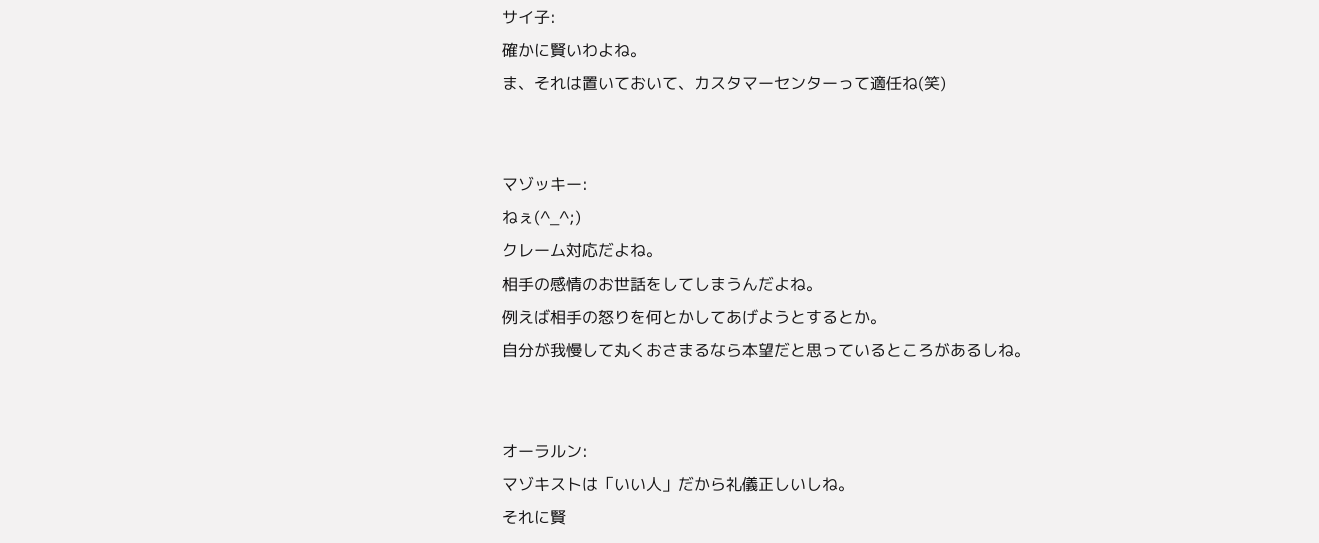サイ子:
確かに賢いわよね。
ま、それは置いておいて、カスタマーセンターって適任ね(笑)


マゾッキー:
ねぇ(^_^;)
クレーム対応だよね。
相手の感情のお世話をしてしまうんだよね。
例えば相手の怒りを何とかしてあげようとするとか。
自分が我慢して丸くおさまるなら本望だと思っているところがあるしね。


オーラルン:
マゾキストは「いい人」だから礼儀正しいしね。
それに賢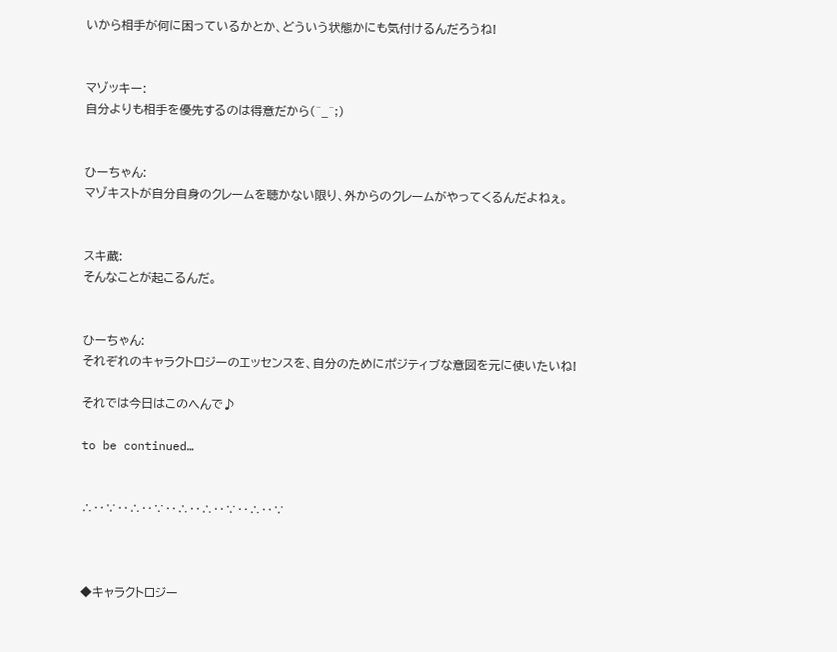いから相手が何に困っているかとか、どういう状態かにも気付けるんだろうね!


マゾッキー:
自分よりも相手を優先するのは得意だから(^_^;)


ひーちゃん:
マゾキストが自分自身のクレームを聴かない限り、外からのクレームがやってくるんだよねぇ。


スキ蔵:
そんなことが起こるんだ。


ひーちゃん:
それぞれのキャラクトロジーのエッセンスを、自分のためにポジティブな意図を元に使いたいね!

それでは今日はこのへんで♪

to be continued…


∴‥∵‥∴‥∵‥∴‥∴‥∵‥∴‥∵



◆キャラクトロジー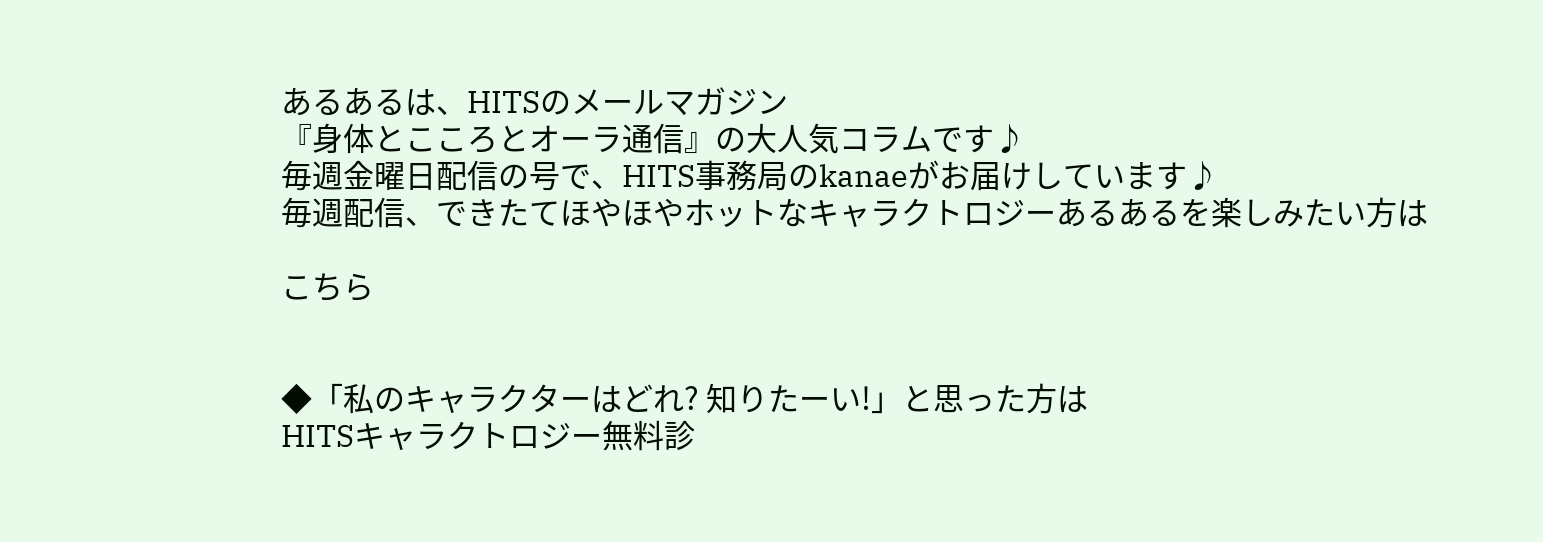あるあるは、HITSのメールマガジン
『身体とこころとオーラ通信』の大人気コラムです♪
毎週金曜日配信の号で、HITS事務局のkanaeがお届けしています♪
毎週配信、できたてほやほやホットなキャラクトロジーあるあるを楽しみたい方は

こちら


◆「私のキャラクターはどれ? 知りたーい!」と思った方は
HITSキャラクトロジー無料診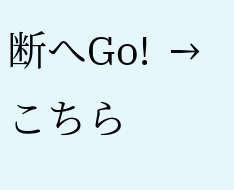断へGo!  → こちら